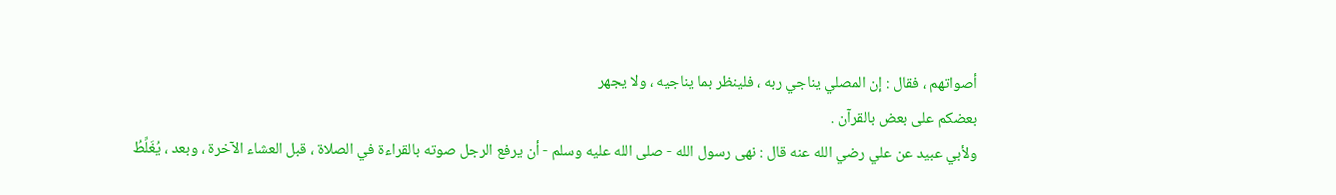أصواتهم ، فقال : إن المصلي يناجي ربه ، فلينظر بما يناجيه ، ولا يجهر
بعضكم على بعض بالقرآن .
ولأبي عبيد عن علي رضي الله عنه قال : نهى رسول الله - صلى الله عليه وسلم - أن يرفع الرجل صوته بالقراءة في الصلاة ، قبل العشاء الآخرة ، وبعد ، يُغَلِّطُ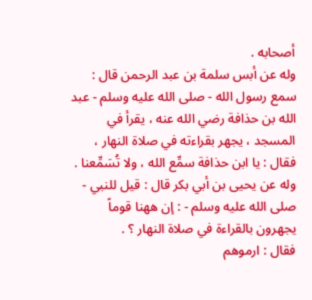أصحابه .
وله عن أبس سلمة بن عبد الرحمن قال : سمع رسول الله - صلى الله عليه وسلم - عبد الله بن حذافة رضي الله عنه ، يقرأ في المسجد ، يجهر بقراءته في صلاة النهار ، فقال : يا ابن حذافة سمِّع الله ، ولا تُسَمِّعنا .
وله عن يحيى بن أبي بكر قال : قيل للنبي - صلى الله عليه وسلم - : إن ههنا قوماً يجهرون بالقراءة في صلاة النهار ؟ .
فقال : ارموهم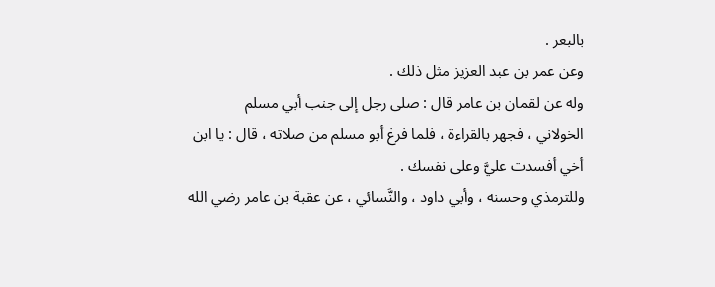بالبعر .
وعن عمر بن عبد العزيز مثل ذلك .
وله عن لقمان بن عامر قال : صلى رجل إلى جنب أبي مسلم
الخولاني ، فجهر بالقراءة ، فلما فرغ أبو مسلم من صلاته ، قال : يا ابن
أخي أفسدت عليَّ وعلى نفسك .
وللترمذي وحسنه ، وأبي داود ، والنَّسائي ، عن عقبة بن عامر رضي الله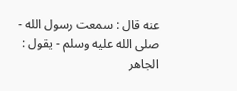عنه قال : سمعت رسول الله - صلى الله عليه وسلم - يقول : الجاهر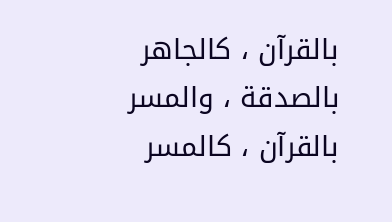بالقرآن ، كالجاهر بالصدقة ، والمسر بالقرآن ، كالمسر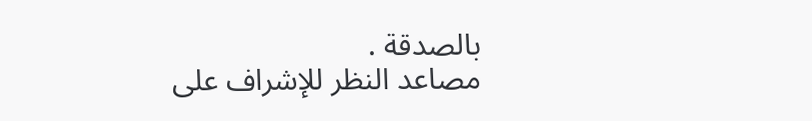بالصدقة .
مصاعد النظر للإشراف على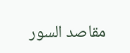مقاصد السور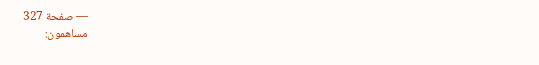— صفحة 327
مساهمون: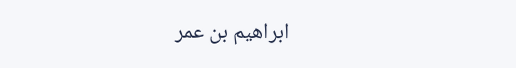ابراهيم بن عمر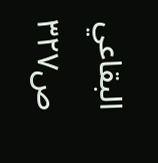البقاعي
ص٣٢٧